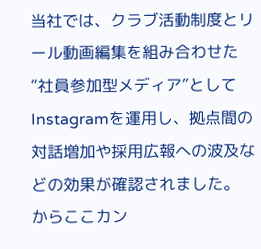当社では、クラブ活動制度とリール動画編集を組み合わせた“社員参加型メディア”としてInstagramを運用し、拠点間の対話増加や採用広報への波及などの効果が確認されました。
からここカン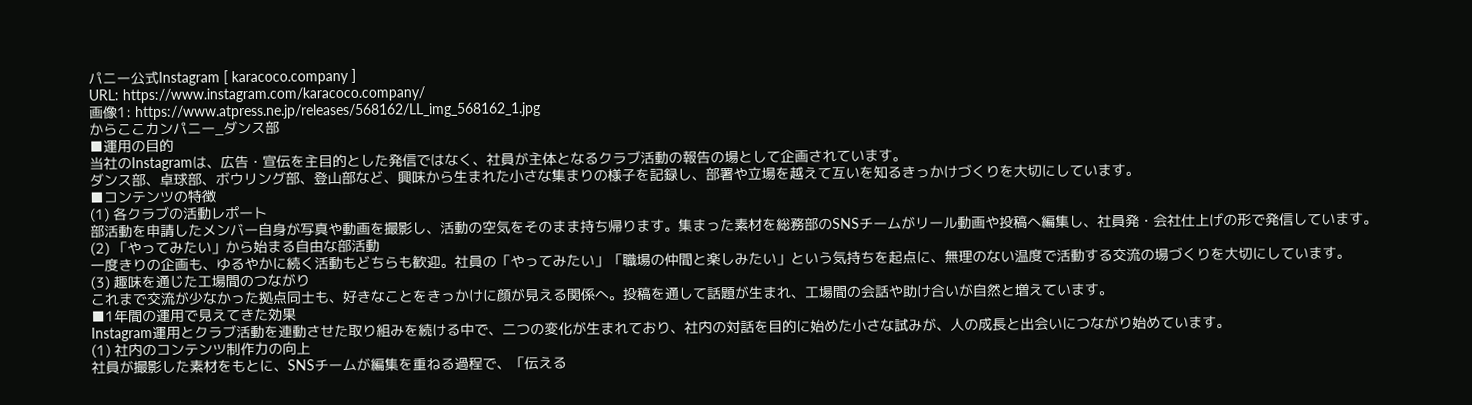パニー公式Instagram [ karacoco.company ]
URL: https://www.instagram.com/karacoco.company/
画像1: https://www.atpress.ne.jp/releases/568162/LL_img_568162_1.jpg
からここカンパニー_ダンス部
■運用の目的
当社のInstagramは、広告・宣伝を主目的とした発信ではなく、社員が主体となるクラブ活動の報告の場として企画されています。
ダンス部、卓球部、ボウリング部、登山部など、興味から生まれた小さな集まりの様子を記録し、部署や立場を越えて互いを知るきっかけづくりを大切にしています。
■コンテンツの特徴
(1) 各クラブの活動レポート
部活動を申請したメンバー自身が写真や動画を撮影し、活動の空気をそのまま持ち帰ります。集まった素材を総務部のSNSチームがリール動画や投稿へ編集し、社員発・会社仕上げの形で発信しています。
(2) 「やってみたい」から始まる自由な部活動
一度きりの企画も、ゆるやかに続く活動もどちらも歓迎。社員の「やってみたい」「職場の仲間と楽しみたい」という気持ちを起点に、無理のない温度で活動する交流の場づくりを大切にしています。
(3) 趣味を通じた工場間のつながり
これまで交流が少なかった拠点同士も、好きなことをきっかけに顔が見える関係へ。投稿を通して話題が生まれ、工場間の会話や助け合いが自然と増えています。
■1年間の運用で見えてきた効果
Instagram運用とクラブ活動を連動させた取り組みを続ける中で、二つの変化が生まれており、社内の対話を目的に始めた小さな試みが、人の成長と出会いにつながり始めています。
(1) 社内のコンテンツ制作力の向上
社員が撮影した素材をもとに、SNSチームが編集を重ねる過程で、「伝える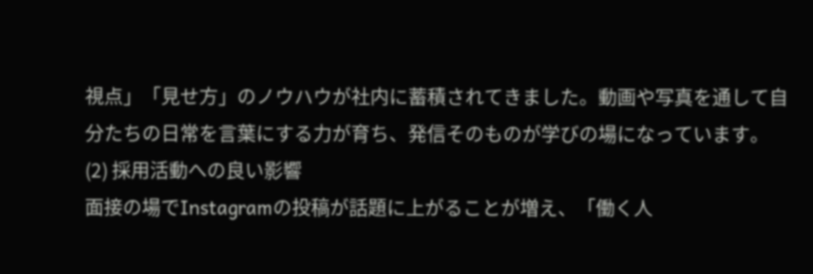視点」「見せ方」のノウハウが社内に蓄積されてきました。動画や写真を通して自分たちの日常を言葉にする力が育ち、発信そのものが学びの場になっています。
(2) 採用活動への良い影響
面接の場でInstagramの投稿が話題に上がることが増え、「働く人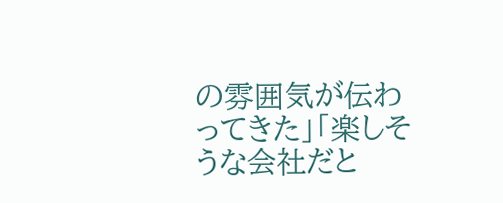の雰囲気が伝わってきた」「楽しそうな会社だと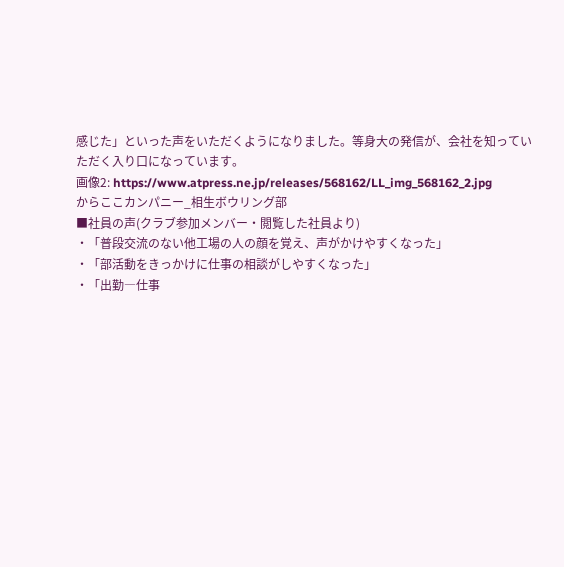感じた」といった声をいただくようになりました。等身大の発信が、会社を知っていただく入り口になっています。
画像2: https://www.atpress.ne.jp/releases/568162/LL_img_568162_2.jpg
からここカンパニー_相生ボウリング部
■社員の声(クラブ参加メンバー・閲覧した社員より)
・「普段交流のない他工場の人の顔を覚え、声がかけやすくなった」
・「部活動をきっかけに仕事の相談がしやすくなった」
・「出勤―仕事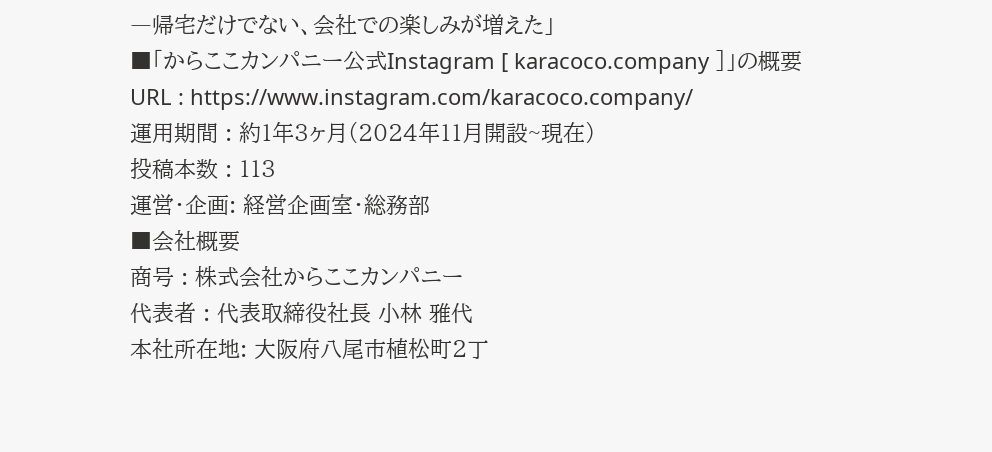―帰宅だけでない、会社での楽しみが増えた」
■「からここカンパニー公式Instagram [ karacoco.company ]」の概要
URL : https://www.instagram.com/karacoco.company/
運用期間 : 約1年3ヶ月(2024年11月開設~現在)
投稿本数 : 113
運営・企画: 経営企画室・総務部
■会社概要
商号 : 株式会社からここカンパニー
代表者 : 代表取締役社長 小林 雅代
本社所在地: 大阪府八尾市植松町2丁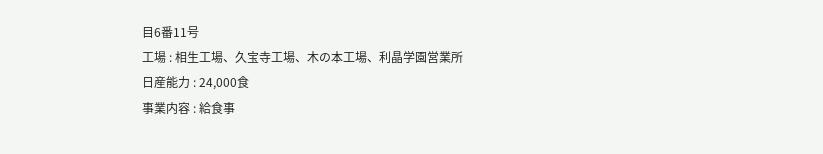目6番11号
工場 : 相生工場、久宝寺工場、木の本工場、利晶学園営業所
日産能力 : 24,000食
事業内容 : 給食事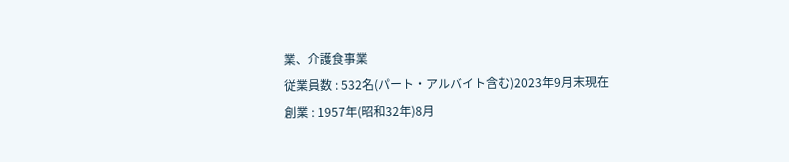業、介護食事業
従業員数 : 532名(パート・アルバイト含む)2023年9月末現在
創業 : 1957年(昭和32年)8月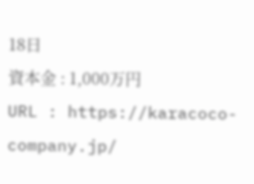18日
資本金 : 1,000万円
URL : https://karacoco-company.jp/